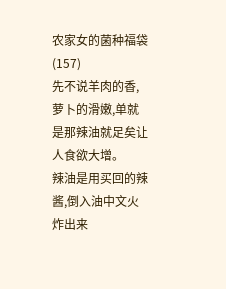农家女的菌种福袋(157)
先不说羊肉的香,萝卜的滑嫩,单就是那辣油就足矣让人食欲大增。
辣油是用买回的辣酱,倒入油中文火炸出来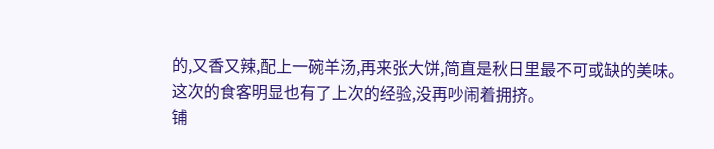的,又香又辣,配上一碗羊汤,再来张大饼,简直是秋日里最不可或缺的美味。
这次的食客明显也有了上次的经验,没再吵闹着拥挤。
铺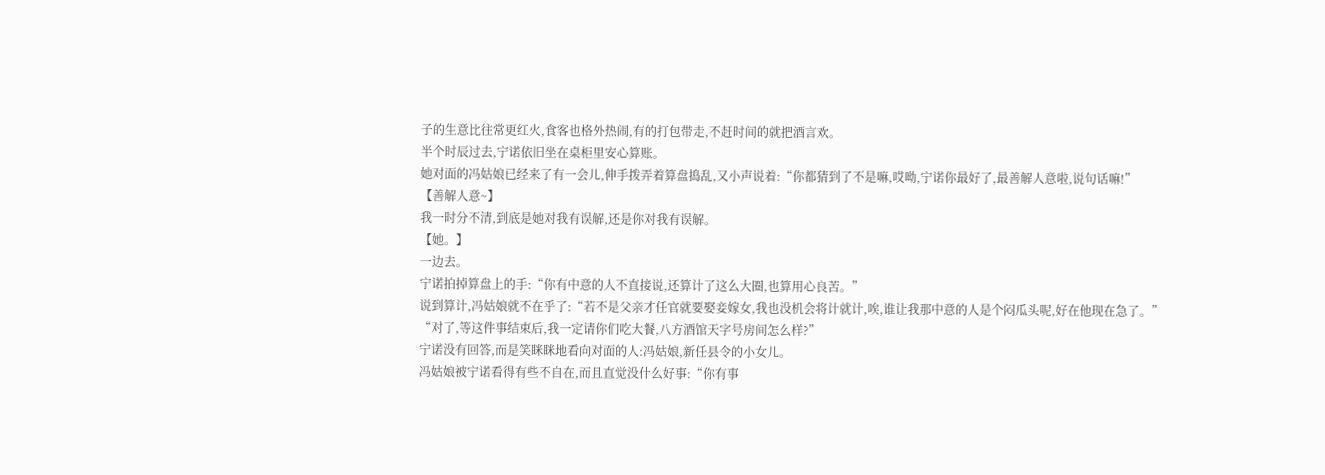子的生意比往常更红火,食客也格外热闹,有的打包带走,不赶时间的就把酒言欢。
半个时辰过去,宁诺依旧坐在桌柜里安心算账。
她对面的冯姑娘已经来了有一会儿,伸手拨弄着算盘捣乱,又小声说着:“你都猜到了不是嘛,哎呦,宁诺你最好了,最善解人意啦,说句话嘛!”
【善解人意~】
我一时分不清,到底是她对我有误解,还是你对我有误解。
【她。】
一边去。
宁诺拍掉算盘上的手:“你有中意的人不直接说,还算计了这么大圈,也算用心良苦。”
说到算计,冯姑娘就不在乎了:“若不是父亲才任官就要娶妾嫁女,我也没机会将计就计,唉,谁让我那中意的人是个闷瓜头呢,好在他现在急了。”
“对了,等这件事结束后,我一定请你们吃大餐,八方酒馆天字号房间怎么样?”
宁诺没有回答,而是笑眯眯地看向对面的人:冯姑娘,新任县令的小女儿。
冯姑娘被宁诺看得有些不自在,而且直觉没什么好事:“你有事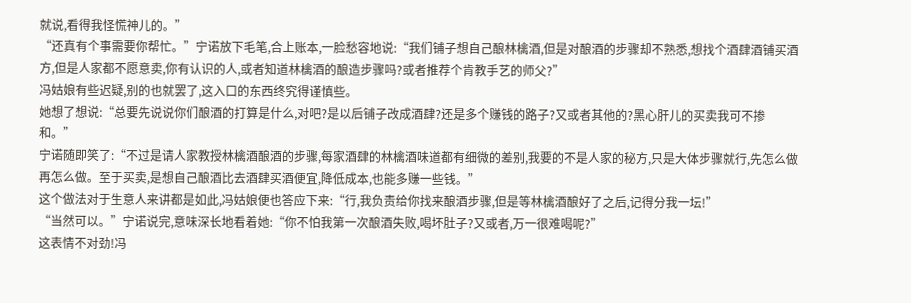就说,看得我怪慌神儿的。”
“还真有个事需要你帮忙。”宁诺放下毛笔,合上账本,一脸愁容地说:“我们铺子想自己酿林檎酒,但是对酿酒的步骤却不熟悉,想找个酒肆酒铺买酒方,但是人家都不愿意卖,你有认识的人,或者知道林檎酒的酿造步骤吗?或者推荐个肯教手艺的师父?”
冯姑娘有些迟疑,别的也就罢了,这入口的东西终究得谨慎些。
她想了想说:“总要先说说你们酿酒的打算是什么,对吧?是以后铺子改成酒肆?还是多个赚钱的路子?又或者其他的?黑心肝儿的买卖我可不掺和。”
宁诺随即笑了:“不过是请人家教授林檎酒酿酒的步骤,每家酒肆的林檎酒味道都有细微的差别,我要的不是人家的秘方,只是大体步骤就行,先怎么做再怎么做。至于买卖,是想自己酿酒比去酒肆买酒便宜,降低成本,也能多赚一些钱。”
这个做法对于生意人来讲都是如此,冯姑娘便也答应下来:“行,我负责给你找来酿酒步骤,但是等林檎酒酿好了之后,记得分我一坛!”
“当然可以。”宁诺说完,意味深长地看着她:“你不怕我第一次酿酒失败,喝坏肚子?又或者,万一很难喝呢?”
这表情不对劲!冯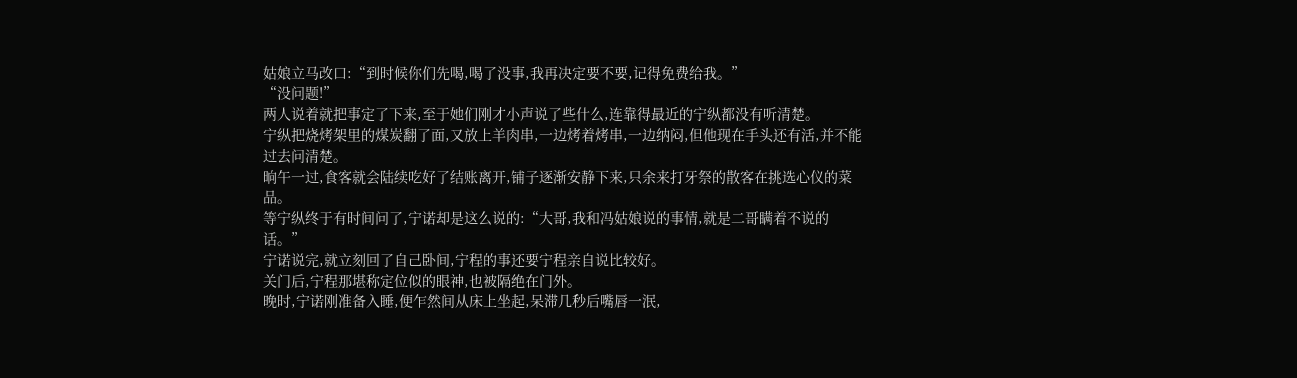姑娘立马改口:“到时候你们先喝,喝了没事,我再决定要不要,记得免费给我。”
“没问题!”
两人说着就把事定了下来,至于她们刚才小声说了些什么,连靠得最近的宁纵都没有听清楚。
宁纵把烧烤架里的煤炭翻了面,又放上羊肉串,一边烤着烤串,一边纳闷,但他现在手头还有活,并不能过去问清楚。
晌午一过,食客就会陆续吃好了结账离开,铺子逐渐安静下来,只余来打牙祭的散客在挑选心仪的菜品。
等宁纵终于有时间问了,宁诺却是这么说的:“大哥,我和冯姑娘说的事情,就是二哥瞒着不说的话。”
宁诺说完,就立刻回了自己卧间,宁程的事还要宁程亲自说比较好。
关门后,宁程那堪称定位似的眼神,也被隔绝在门外。
晚时,宁诺刚准备入睡,便乍然间从床上坐起,呆滞几秒后嘴唇一泯,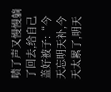啧了声又慢慢躺了回去,给自己盖好被子:“今天忘明天补,今天太累了,明天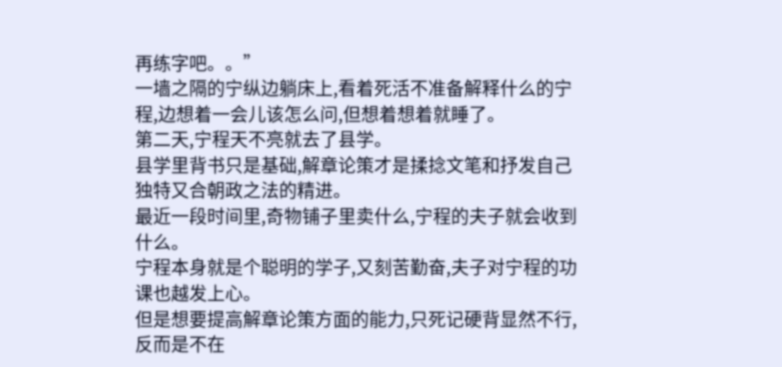再练字吧。。”
一墙之隔的宁纵边躺床上,看着死活不准备解释什么的宁程,边想着一会儿该怎么问,但想着想着就睡了。
第二天,宁程天不亮就去了县学。
县学里背书只是基础,解章论策才是揉捻文笔和抒发自己独特又合朝政之法的精进。
最近一段时间里,奇物铺子里卖什么,宁程的夫子就会收到什么。
宁程本身就是个聪明的学子,又刻苦勤奋,夫子对宁程的功课也越发上心。
但是想要提高解章论策方面的能力,只死记硬背显然不行,反而是不在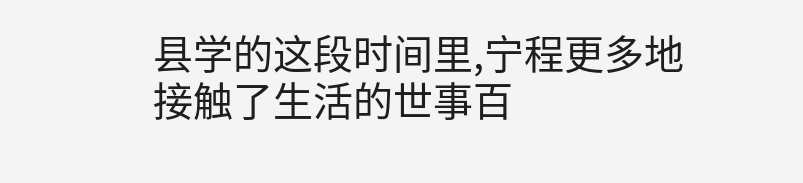县学的这段时间里,宁程更多地接触了生活的世事百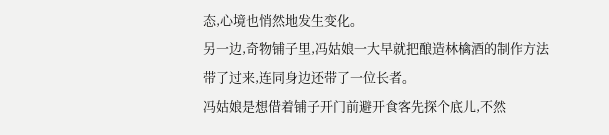态,心境也悄然地发生变化。
另一边,奇物铺子里,冯姑娘一大早就把酿造林檎酒的制作方法带了过来,连同身边还带了一位长者。
冯姑娘是想借着铺子开门前避开食客先探个底儿,不然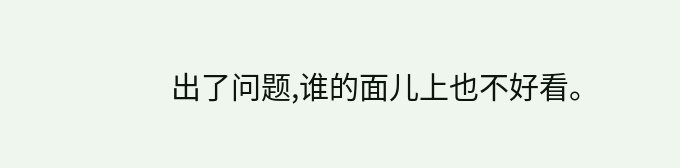出了问题,谁的面儿上也不好看。